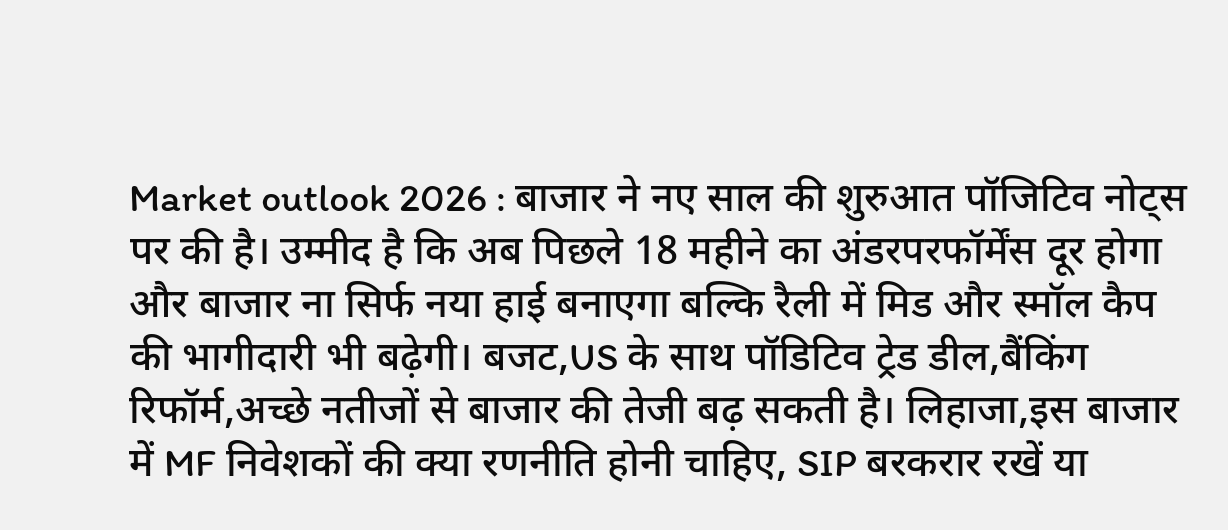Market outlook 2026 : बाजार ने नए साल की शुरुआत पॉजिटिव नोट्स पर की है। उम्मीद है कि अब पिछले 18 महीने का अंडरपरफॉर्मेंस दूर होगा और बाजार ना सिर्फ नया हाई बनाएगा बल्कि रैली में मिड और स्मॉल कैप की भागीदारी भी बढ़ेगी। बजट,US के साथ पॉडिटिव ट्रेड डील,बैंकिंग रिफॉर्म,अच्छे नतीजों से बाजार की तेजी बढ़ सकती है। लिहाजा,इस बाजार में MF निवेशकों की क्या रणनीति होनी चाहिए, SIP बरकरार रखें या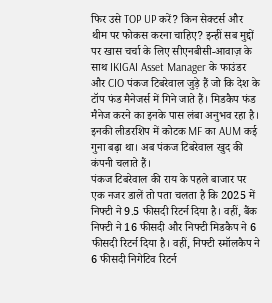फिर उसे TOP UP करें? किन सेक्टर्स और थीम पर फोकस करना चाहिए? इन्हीं सब मुद्दों पर खास चर्चा के लिए सीएनबीसी-आवाज़ के साथ IKIGAI Asset Manager के फाउंडर और CIO पंकज टिबरेवाल जुड़े हैं जो कि देश के टॉप फंड मैनेजर्स में गिने जाते हैं। मिडकैप फंड मैनेज करने का इनके पास लंबा अनुभव रहा है। इनकी लीडरशिप में कोटक MF का AUM कई गुना बढ़ा था। अब पंकज टिबरेवाल खुद की कंपनी चलाते हैं।
पंकज टिबरेवाल की राय के पहले बाजार पर एक नजर डालें तो पता चलता है कि 2025 में निफ्टी ने 9.5 फीसदी रिटर्न दिया है। वहीं, बैंक निफ्टी ने 16 फीसदी और निफ्टी मिडकैप ने 6 फीसदी रिटर्न दिया है। वहीं, निफ्टी स्मॉलकैप ने 6 फीसदी निगेटिव रिटर्न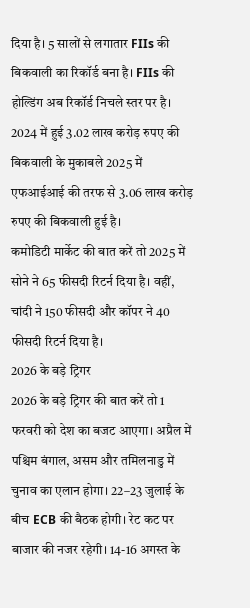दिया है। 5 सालों से लगातार FIIs की बिकवाली का रिकॉर्ड बना है। FIIs की होल्डिंग अब रिकॉर्ड निचले स्तर पर है। 2024 में हुई 3.02 लाख करोड़ रुपए की बिकवाली के मुकाबले 2025 में एफआईआई की तरफ से 3.06 लाख करोड़ रुपए की बिकवाली हुई है।
कमोडिटी मार्केट की बात करें तो 2025 में सोने ने 65 फीसदी रिटर्न दिया है। वहीं, चांदी ने 150 फीसदी और कॉपर ने 40 फीसदी रिटर्न दिया है।
2026 के बड़े ट्रिगर
2026 के बड़े ट्रिगर की बात करें तो 1 फरवरी को देश का बजट आएगा। अप्रैल में पश्चिम बंगाल, असम और तमिलनाडु में चुनाव का एलान होगा। 22–23 जुलाई के बीच ECB की बैठक होगी। रेट कट पर बाजार की नजर रहेगी। 14-16 अगस्त के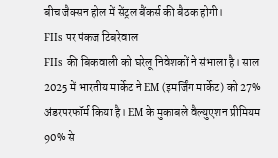बीच जैक्सन होल में सेंट्रल बैंकर्स की बैठक होगी।
FIIs पर पंकज टिबरेवाल
FIIs की बिकवाली को घरेलू निवेशकों ने संभाला है। साल 2025 में भारतीय मार्केट ने EM (इमर्जिंग मार्केट) को 27% अंडरपरफॉर्म किया है। EM के मुकाबले वैल्युएशन प्रीमियम 90% से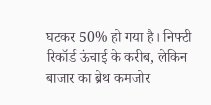घटकर 50% हो गया है। निफ्टी रिकॉर्ड ऊंचाई के करीब, लेकिन बाजार का ब्रेथ कमजोर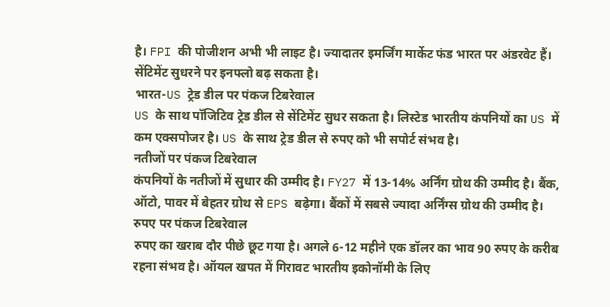है। FPI की पोजीशन अभी भी लाइट है। ज्यादातर इमर्जिंग मार्केट फंड भारत पर अंडरवेट हैं। सेंटिमेंट सुधरने पर इनफ्लो बढ़ सकता है।
भारत-US ट्रेड डील पर पंकज टिबरेवाल
US के साथ पॉजिटिव ट्रेड डील से सेंटिमेंट सुधर सकता है। लिस्टेड भारतीय कंपनियों का US में कम एक्सपोजर है। US के साथ ट्रेड डील से रुपए को भी सपोर्ट संभव है।
नतीजों पर पंकज टिबरेवाल
कंपनियों के नतीजों में सुधार की उम्मीद है। FY27 में 13-14% अर्निंग ग्रोथ की उम्मीद है। बैंक, ऑटो, पावर में बेहतर ग्रोथ से EPS बढ़ेगा। बैंकों में सबसे ज्यादा अर्निंग्स ग्रोथ की उम्मीद है।
रुपए पर पंकज टिबरेवाल
रुपए का खराब दौर पीछे छूट गया है। अगले 6-12 महीने एक डॉलर का भाव 90 रुपए के करीब रहना संभव है। ऑयल खपत में गिरावट भारतीय इकोनॉमी के लिए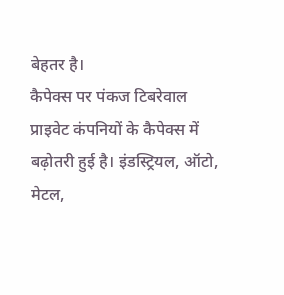बेहतर है।
कैपेक्स पर पंकज टिबरेवाल
प्राइवेट कंपनियों के कैपेक्स में बढ़ोतरी हुई है। इंडस्ट्रियल, ऑटो, मेटल,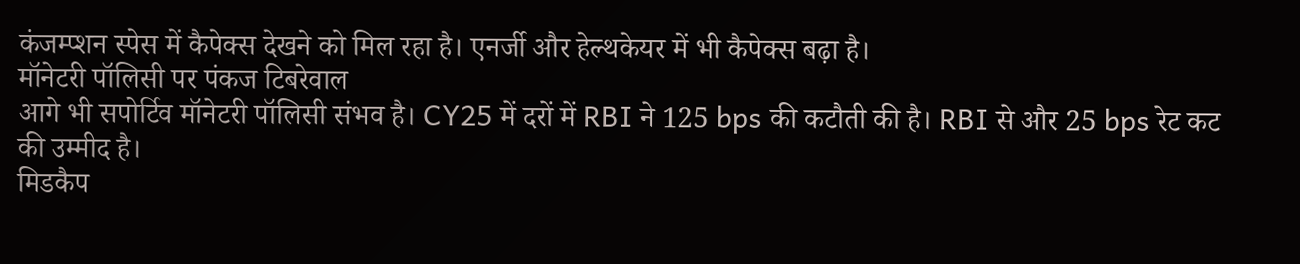कंजम्प्शन स्पेस में कैपेक्स देखने को मिल रहा है। एनर्जी और हेल्थकेयर में भी कैपेक्स बढ़ा है।
मॉनेटरी पॉलिसी पर पंकज टिबरेवाल
आगे भी सपोर्टिव मॉनेटरी पॉलिसी संभव है। CY25 में दरों में RBI ने 125 bps की कटौती की है। RBI से और 25 bps रेट कट की उम्मीद है।
मिडकैप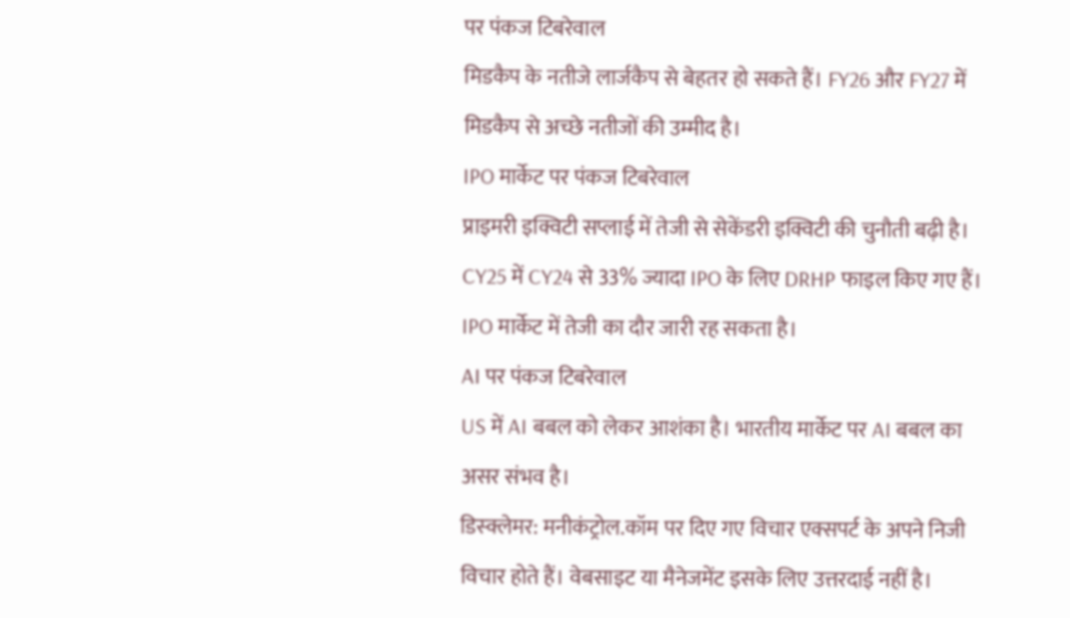पर पंकज टिबरेवाल
मिडकैप के नतीजे लार्जकैप से बेहतर हो सकते हैं। FY26 और FY27 में मिडकैप से अच्छे नतीजों की उम्मीद है।
IPO मार्केट पर पंकज टिबरेवाल
प्राइमरी इक्विटी सप्लाई में तेजी से सेकेंडरी इक्विटी की चुनौती बढ़ी है। CY25 में CY24 से 33% ज्यादा IPO के लिए DRHP फाइल किए गए हैं। IPO मार्केट में तेजी का दौर जारी रह सकता है।
AI पर पंकज टिबरेवाल
US में AI बबल को लेकर आशंका है। भारतीय मार्केट पर AI बबल का असर संभव है।
डिस्क्लेमर: मनीकंट्रोल.कॉम पर दिए गए विचार एक्सपर्ट के अपने निजी विचार होते हैं। वेबसाइट या मैनेजमेंट इसके लिए उत्तरदाई नहीं है।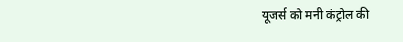यूजर्स को मनी कंट्रोल की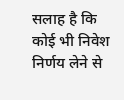सलाह है कि कोई भी निवेश निर्णय लेने से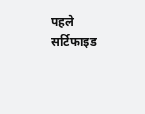पहले सर्टिफाइड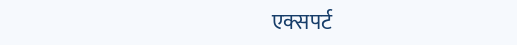एक्सपर्ट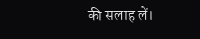की सलाह लें।